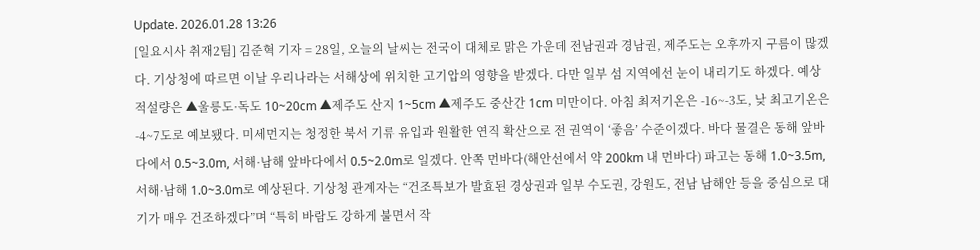Update. 2026.01.28 13:26
[일요시사 취재2팀] 김준혁 기자 = 28일, 오늘의 날씨는 전국이 대체로 맑은 가운데 전남권과 경남권, 제주도는 오후까지 구름이 많겠다. 기상청에 따르면 이날 우리나라는 서해상에 위치한 고기압의 영향을 받겠다. 다만 일부 섬 지역에선 눈이 내리기도 하겠다. 예상 적설량은 ▲울릉도·독도 10~20cm ▲제주도 산지 1~5cm ▲제주도 중산간 1cm 미만이다. 아침 최저기온은 -16~-3도, 낮 최고기온은 -4~7도로 예보됐다. 미세먼지는 청정한 북서 기류 유입과 원활한 연직 확산으로 전 권역이 ‘좋음’ 수준이겠다. 바다 물결은 동해 앞바다에서 0.5~3.0m, 서해·남해 앞바다에서 0.5~2.0m로 일겠다. 안쪽 먼바다(해안선에서 약 200km 내 먼바다) 파고는 동해 1.0~3.5m, 서해·남해 1.0~3.0m로 예상된다. 기상청 관계자는 “건조특보가 발효된 경상권과 일부 수도권, 강원도, 전남 남해안 등을 중심으로 대기가 매우 건조하겠다”며 “특히 바람도 강하게 불면서 작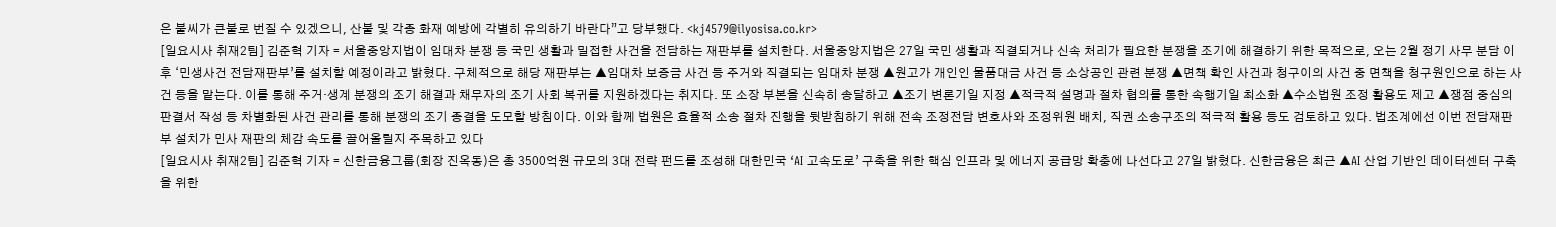은 불씨가 큰불로 번질 수 있겠으니, 산불 및 각종 화재 예방에 각별히 유의하기 바란다”고 당부했다. <kj4579@ilyosisa.co.kr>
[일요시사 취재2팀] 김준혁 기자 = 서울중앙지법이 임대차 분쟁 등 국민 생활과 밀접한 사건을 전담하는 재판부를 설치한다. 서울중앙지법은 27일 국민 생활과 직결되거나 신속 처리가 필요한 분쟁을 조기에 해결하기 위한 목적으로, 오는 2월 정기 사무 분담 이후 ‘민생사건 전담재판부’를 설치할 예정이라고 밝혔다. 구체적으로 해당 재판부는 ▲임대차 보증금 사건 등 주거와 직결되는 임대차 분쟁 ▲원고가 개인인 물품대금 사건 등 소상공인 관련 분쟁 ▲면책 확인 사건과 청구이의 사건 중 면책을 청구원인으로 하는 사건 등을 맡는다. 이를 통해 주거·생계 분쟁의 조기 해결과 채무자의 조기 사회 복귀를 지원하겠다는 취지다. 또 소장 부본을 신속히 송달하고 ▲조기 변론기일 지정 ▲적극적 설명과 절차 협의를 통한 속행기일 최소화 ▲수소법원 조정 활용도 제고 ▲쟁점 중심의 판결서 작성 등 차별화된 사건 관리를 통해 분쟁의 조기 종결을 도모할 방침이다. 이와 함께 법원은 효율적 소송 절차 진행을 뒷받침하기 위해 전속 조정전담 변호사와 조정위원 배치, 직권 소송구조의 적극적 활용 등도 검토하고 있다. 법조계에선 이번 전담재판부 설치가 민사 재판의 체감 속도를 끌어올릴지 주목하고 있다
[일요시사 취재2팀] 김준혁 기자 = 신한금융그룹(회장 진옥동)은 총 3500억원 규모의 3대 전략 펀드를 조성해 대한민국 ‘AI 고속도로’ 구축을 위한 핵심 인프라 및 에너지 공급망 확충에 나선다고 27일 밝혔다. 신한금융은 최근 ▲AI 산업 기반인 데이터센터 구축을 위한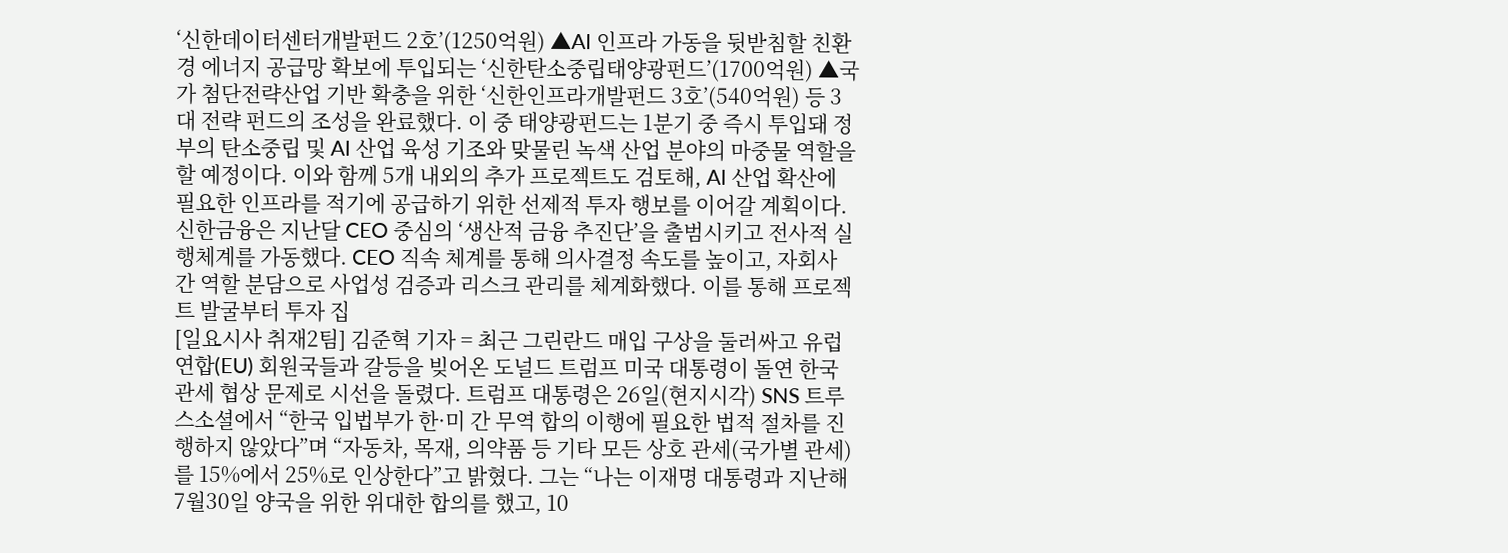‘신한데이터센터개발펀드 2호’(1250억원) ▲AI 인프라 가동을 뒷받침할 친환경 에너지 공급망 확보에 투입되는 ‘신한탄소중립태양광펀드’(1700억원) ▲국가 첨단전략산업 기반 확충을 위한 ‘신한인프라개발펀드 3호’(540억원) 등 3대 전략 펀드의 조성을 완료했다. 이 중 태양광펀드는 1분기 중 즉시 투입돼 정부의 탄소중립 및 AI 산업 육성 기조와 맞물린 녹색 산업 분야의 마중물 역할을 할 예정이다. 이와 함께 5개 내외의 추가 프로젝트도 검토해, AI 산업 확산에 필요한 인프라를 적기에 공급하기 위한 선제적 투자 행보를 이어갈 계획이다. 신한금융은 지난달 CEO 중심의 ‘생산적 금융 추진단’을 출범시키고 전사적 실행체계를 가동했다. CEO 직속 체계를 통해 의사결정 속도를 높이고, 자회사 간 역할 분담으로 사업성 검증과 리스크 관리를 체계화했다. 이를 통해 프로젝트 발굴부터 투자 집
[일요시사 취재2팀] 김준혁 기자 = 최근 그린란드 매입 구상을 둘러싸고 유럽연합(EU) 회원국들과 갈등을 빚어온 도널드 트럼프 미국 대통령이 돌연 한국 관세 협상 문제로 시선을 돌렸다. 트럼프 대통령은 26일(현지시각) SNS 트루스소셜에서 “한국 입법부가 한·미 간 무역 합의 이행에 필요한 법적 절차를 진행하지 않았다”며 “자동차, 목재, 의약품 등 기타 모든 상호 관세(국가별 관세)를 15%에서 25%로 인상한다”고 밝혔다. 그는 “나는 이재명 대통령과 지난해 7월30일 양국을 위한 위대한 합의를 했고, 10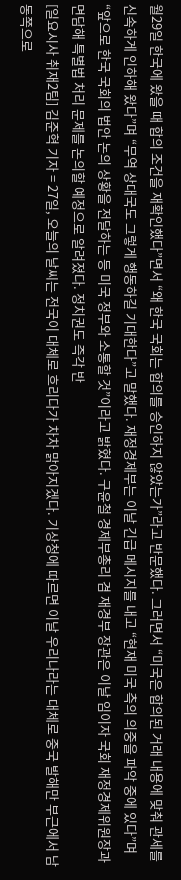월29일 한국에 왔을 때 합의 조건을 재확인했다”면서 “왜 한국 국회는 합의를 승인하지 않았는가”라고 반문했다. 그러면서 “미국은 합의된 거래 내용에 맞춰 관세를 신속하게 인하해 왔다”며 “무역 상대국도 그렇게 행동하길 기대한다”고 말했다. 재정경제부는 이날 긴급 메시지를 내고 “현재 미국 측의 의중을 파악 중에 있다”며 “앞으로 한국 국회의 법안 논의 상황을 전달하는 등 미국 정부와 소통할 것”이라고 밝혔다. 구윤철 경제부총리 겸 재경부 장관은 이날 임이자 국회 재정경제위원장과 면담해 특별법 처리 문제를 논의할 예정으로 알려졌다. 정치권도 즉각 반
[일요시사 취재2팀] 김준혁 기자 = 27일, 오늘의 날씨는 전국이 대체로 흐리다가 차차 맑아지겠다. 기상청에 따르면 이날 우리나라는 대체로 중국 발해만 부근에서 남동쪽으로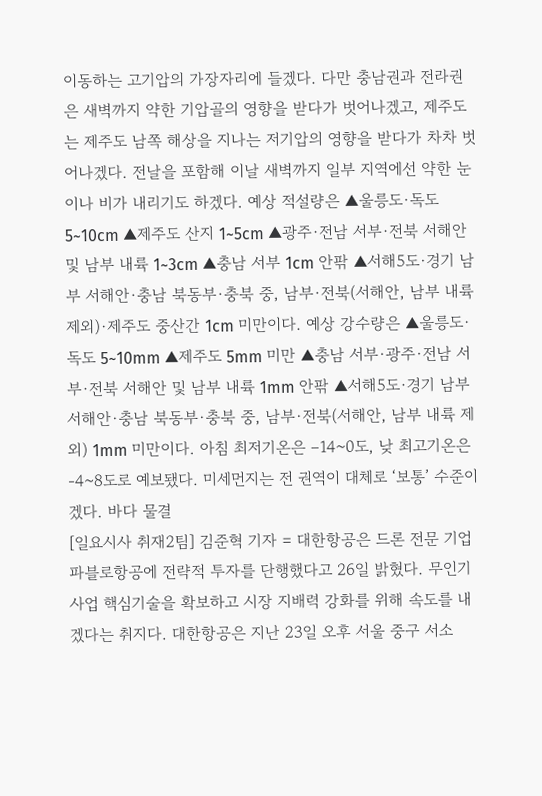이동하는 고기압의 가장자리에 들겠다. 다만 충남권과 전라권은 새벽까지 약한 기압골의 영향을 받다가 벗어나겠고, 제주도는 제주도 남쪽 해상을 지나는 저기압의 영향을 받다가 차차 벗어나겠다. 전날을 포함해 이날 새벽까지 일부 지역에선 약한 눈이나 비가 내리기도 하겠다. 예상 적설량은 ▲울릉도·독도 5~10cm ▲제주도 산지 1~5cm ▲광주·전남 서부·전북 서해안 및 남부 내륙 1~3cm ▲충남 서부 1cm 안팎 ▲서해5도·경기 남부 서해안·충남 북동부·충북 중, 남부·전북(서해안, 남부 내륙 제외)·제주도 중산간 1cm 미만이다. 예상 강수량은 ▲울릉도·독도 5~10mm ▲제주도 5mm 미만 ▲충남 서부·광주·전남 서부·전북 서해안 및 남부 내륙 1mm 안팎 ▲서해5도·경기 남부 서해안·충남 북동부·충북 중, 남부·전북(서해안, 남부 내륙 제외) 1mm 미만이다. 아침 최저기온은 –14~0도, 낮 최고기온은 -4~8도로 예보됐다. 미세먼지는 전 권역이 대체로 ‘보통’ 수준이겠다. 바다 물결
[일요시사 취재2팀] 김준혁 기자 = 대한항공은 드론 전문 기업 파블로항공에 전략적 투자를 단행했다고 26일 밝혔다. 무인기 사업 핵심기술을 확보하고 시장 지배력 강화를 위해 속도를 내겠다는 취지다. 대한항공은 지난 23일 오후 서울 중구 서소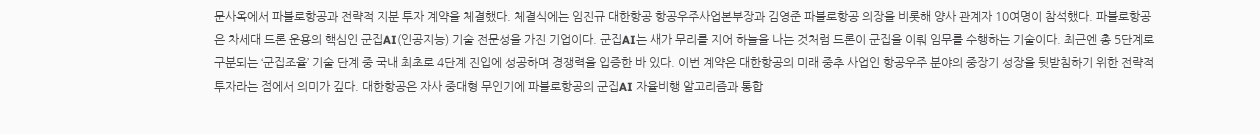문사옥에서 파블로항공과 전략적 지분 투자 계약을 체결했다. 체결식에는 임진규 대한항공 항공우주사업본부장과 김영준 파블로항공 의장을 비롯해 양사 관계자 10여명이 참석했다. 파블로항공은 차세대 드론 운용의 핵심인 군집AI(인공지능) 기술 전문성을 가진 기업이다. 군집AI는 새가 무리를 지어 하늘을 나는 것처럼 드론이 군집을 이뤄 임무를 수행하는 기술이다. 최근엔 총 5단계로 구분되는 ‘군집조율’ 기술 단계 중 국내 최초로 4단계 진입에 성공하며 경쟁력을 입증한 바 있다. 이번 계약은 대한항공의 미래 중추 사업인 항공우주 분야의 중장기 성장을 뒷받침하기 위한 전략적 투자라는 점에서 의미가 깊다. 대한항공은 자사 중대형 무인기에 파블로항공의 군집AI 자율비행 알고리즘과 통합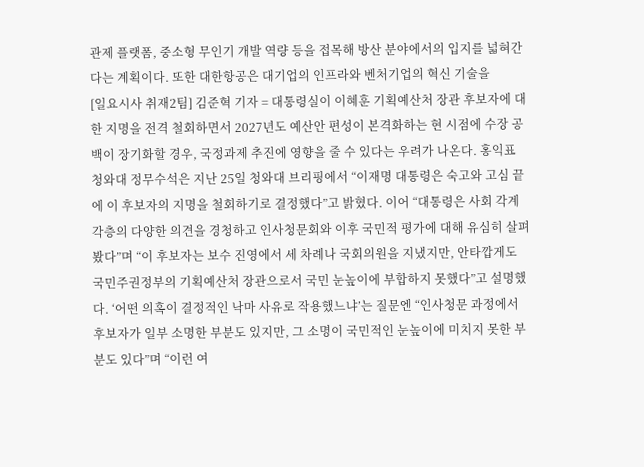관제 플랫폼, 중소형 무인기 개발 역량 등을 접목해 방산 분야에서의 입지를 넓혀간다는 계획이다. 또한 대한항공은 대기업의 인프라와 벤처기업의 혁신 기술을
[일요시사 취재2팀] 김준혁 기자 = 대통령실이 이혜훈 기획예산처 장관 후보자에 대한 지명을 전격 철회하면서 2027년도 예산안 편성이 본격화하는 현 시점에 수장 공백이 장기화할 경우, 국정과제 추진에 영향을 줄 수 있다는 우려가 나온다. 홍익표 청와대 정무수석은 지난 25일 청와대 브리핑에서 “이재명 대통령은 숙고와 고심 끝에 이 후보자의 지명을 철회하기로 결정했다”고 밝혔다. 이어 “대통령은 사회 각계각층의 다양한 의견을 경청하고 인사청문회와 이후 국민적 평가에 대해 유심히 살펴봤다”며 “이 후보자는 보수 진영에서 세 차례나 국회의원을 지냈지만, 안타깝게도 국민주권정부의 기획예산처 장관으로서 국민 눈높이에 부합하지 못했다”고 설명했다. ‘어떤 의혹이 결정적인 낙마 사유로 작용했느냐’는 질문엔 “인사청문 과정에서 후보자가 일부 소명한 부분도 있지만, 그 소명이 국민적인 눈높이에 미치지 못한 부분도 있다”며 “이런 여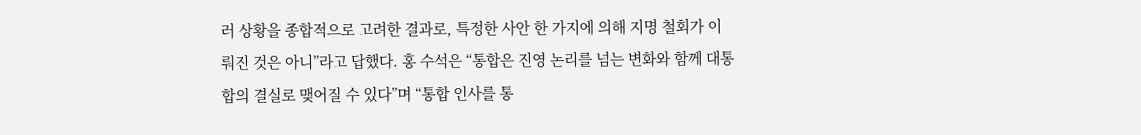러 상황을 종합적으로 고려한 결과로, 특정한 사안 한 가지에 의해 지명 철회가 이뤄진 것은 아니”라고 답했다. 홍 수석은 “통합은 진영 논리를 넘는 변화와 함께 대통합의 결실로 맺어질 수 있다”며 “통합 인사를 통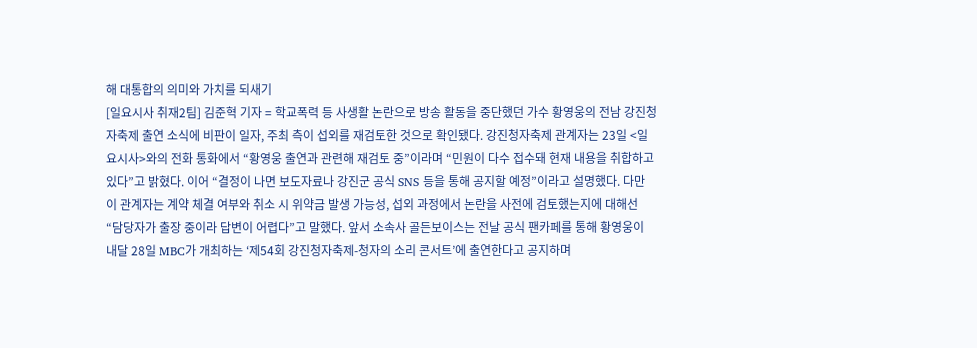해 대통합의 의미와 가치를 되새기
[일요시사 취재2팀] 김준혁 기자 = 학교폭력 등 사생활 논란으로 방송 활동을 중단했던 가수 황영웅의 전남 강진청자축제 출연 소식에 비판이 일자, 주최 측이 섭외를 재검토한 것으로 확인됐다. 강진청자축제 관계자는 23일 <일요시사>와의 전화 통화에서 “황영웅 출연과 관련해 재검토 중”이라며 “민원이 다수 접수돼 현재 내용을 취합하고 있다”고 밝혔다. 이어 “결정이 나면 보도자료나 강진군 공식 SNS 등을 통해 공지할 예정”이라고 설명했다. 다만 이 관계자는 계약 체결 여부와 취소 시 위약금 발생 가능성, 섭외 과정에서 논란을 사전에 검토했는지에 대해선 “담당자가 출장 중이라 답변이 어렵다”고 말했다. 앞서 소속사 골든보이스는 전날 공식 팬카페를 통해 황영웅이 내달 28일 MBC가 개최하는 ‘제54회 강진청자축제-청자의 소리 콘서트’에 출연한다고 공지하며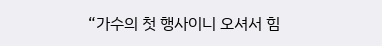“가수의 첫 행사이니 오셔서 힘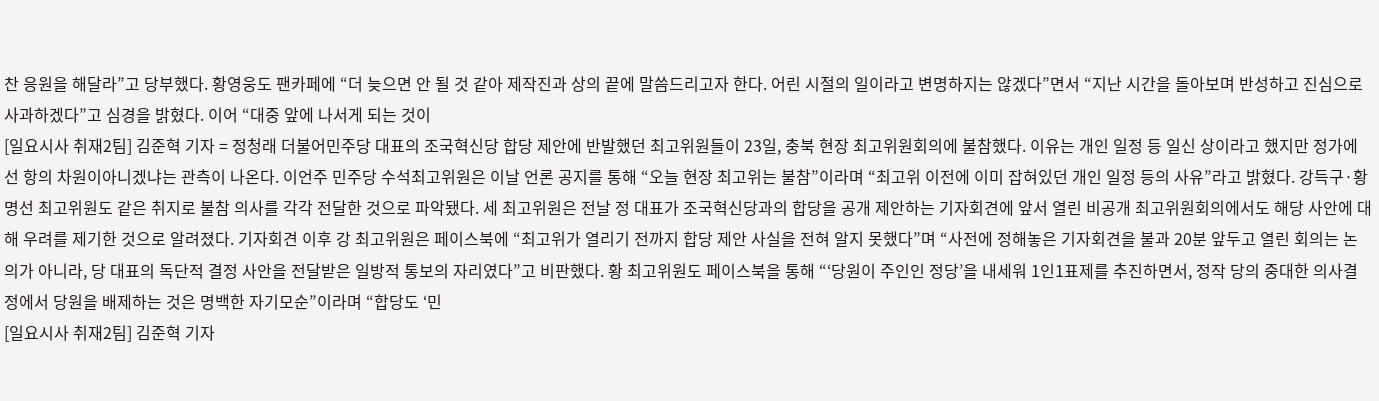찬 응원을 해달라”고 당부했다. 황영웅도 팬카페에 “더 늦으면 안 될 것 같아 제작진과 상의 끝에 말씀드리고자 한다. 어린 시절의 일이라고 변명하지는 않겠다”면서 “지난 시간을 돌아보며 반성하고 진심으로 사과하겠다”고 심경을 밝혔다. 이어 “대중 앞에 나서게 되는 것이
[일요시사 취재2팀] 김준혁 기자 = 정청래 더불어민주당 대표의 조국혁신당 합당 제안에 반발했던 최고위원들이 23일, 충북 현장 최고위원회의에 불참했다. 이유는 개인 일정 등 일신 상이라고 했지만 정가에선 항의 차원이아니겠냐는 관측이 나온다. 이언주 민주당 수석최고위원은 이날 언론 공지를 통해 “오늘 현장 최고위는 불참”이라며 “최고위 이전에 이미 잡혀있던 개인 일정 등의 사유”라고 밝혔다. 강득구·황명선 최고위원도 같은 취지로 불참 의사를 각각 전달한 것으로 파악됐다. 세 최고위원은 전날 정 대표가 조국혁신당과의 합당을 공개 제안하는 기자회견에 앞서 열린 비공개 최고위원회의에서도 해당 사안에 대해 우려를 제기한 것으로 알려졌다. 기자회견 이후 강 최고위원은 페이스북에 “최고위가 열리기 전까지 합당 제안 사실을 전혀 알지 못했다”며 “사전에 정해놓은 기자회견을 불과 20분 앞두고 열린 회의는 논의가 아니라, 당 대표의 독단적 결정 사안을 전달받은 일방적 통보의 자리였다”고 비판했다. 황 최고위원도 페이스북을 통해 “‘당원이 주인인 정당’을 내세워 1인1표제를 추진하면서, 정작 당의 중대한 의사결정에서 당원을 배제하는 것은 명백한 자기모순”이라며 “합당도 ‘민
[일요시사 취재2팀] 김준혁 기자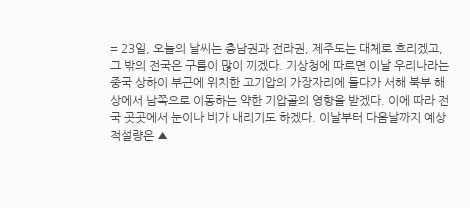= 23일, 오늘의 날씨는 충남권과 전라권, 제주도는 대체로 흐리겠고, 그 밖의 전국은 구름이 많이 끼겠다. 기상청에 따르면 이날 우리나라는 중국 상하이 부근에 위치한 고기압의 가장자리에 들다가 서해 북부 해상에서 남쪽으로 이동하는 약한 기압골의 영향을 받겠다. 이에 따라 전국 곳곳에서 눈이나 비가 내리기도 하겠다. 이날부터 다음날까지 예상 적설량은 ▲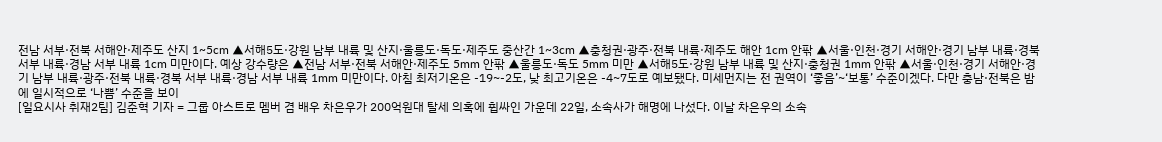전남 서부·전북 서해안·제주도 산지 1~5cm ▲서해5도·강원 남부 내륙 및 산지·울릉도·독도·제주도 중산간 1~3cm ▲충청권·광주·전북 내륙·제주도 해안 1cm 안팎 ▲서울·인천·경기 서해안·경기 남부 내륙·경북 서부 내륙·경남 서부 내륙 1cm 미만이다. 예상 강수량은 ▲전남 서부·전북 서해안·제주도 5mm 안팎 ▲울릉도·독도 5mm 미만 ▲서해5도·강원 남부 내륙 및 산지·충청권 1mm 안팎 ▲서울·인천·경기 서해안·경기 남부 내륙·광주·전북 내륙·경북 서부 내륙·경남 서부 내륙 1mm 미만이다. 아침 최저기온은 -19~-2도, 낮 최고기온은 -4~7도로 예보됐다. 미세먼지는 전 권역이 ‘좋음’~‘보통’ 수준이겠다. 다만 충남·전북은 밤에 일시적으로 ‘나쁨’ 수준을 보이
[일요시사 취재2팀] 김준혁 기자 = 그룹 아스트로 멤버 겸 배우 차은우가 200억원대 탈세 의혹에 휩싸인 가운데 22일, 소속사가 해명에 나섰다. 이날 차은우의 소속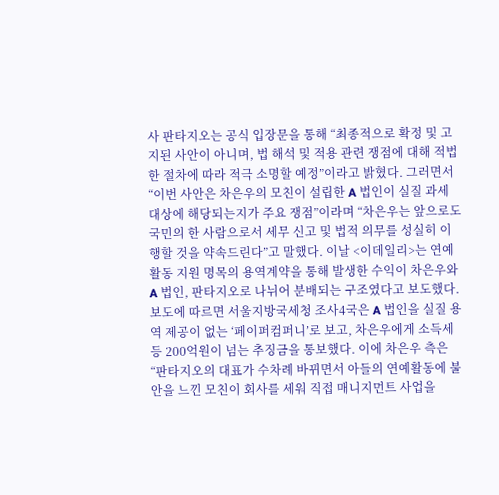사 판타지오는 공식 입장문을 통해 “최종적으로 확정 및 고지된 사안이 아니며, 법 해석 및 적용 관련 쟁점에 대해 적법한 절차에 따라 적극 소명할 예정”이라고 밝혔다. 그러면서 “이번 사안은 차은우의 모친이 설립한 A 법인이 실질 과세 대상에 해당되는지가 주요 쟁점”이라며 “차은우는 앞으로도 국민의 한 사람으로서 세무 신고 및 법적 의무를 성실히 이행할 것을 약속드린다”고 말했다. 이날 <이데일리>는 연예활동 지원 명목의 용역계약을 통해 발생한 수익이 차은우와 A 법인, 판타지오로 나뉘어 분배되는 구조였다고 보도했다. 보도에 따르면 서울지방국세청 조사4국은 A 법인을 실질 용역 제공이 없는 ‘페이퍼컴퍼니’로 보고, 차은우에게 소득세 등 200억원이 넘는 추징금을 통보했다. 이에 차은우 측은 “판타지오의 대표가 수차례 바뀌면서 아들의 연예활동에 불안을 느낀 모친이 회사를 세워 직접 매니지먼트 사업을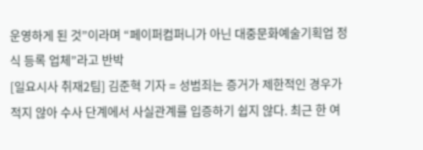운영하게 된 것”이라며 “페이퍼컴퍼니가 아닌 대중문화예술기획업 정식 등록 업체”라고 반박
[일요시사 취재2팀] 김준혁 기자 = 성범죄는 증거가 제한적인 경우가 적지 않아 수사 단계에서 사실관계를 입증하기 쉽지 않다. 최근 한 여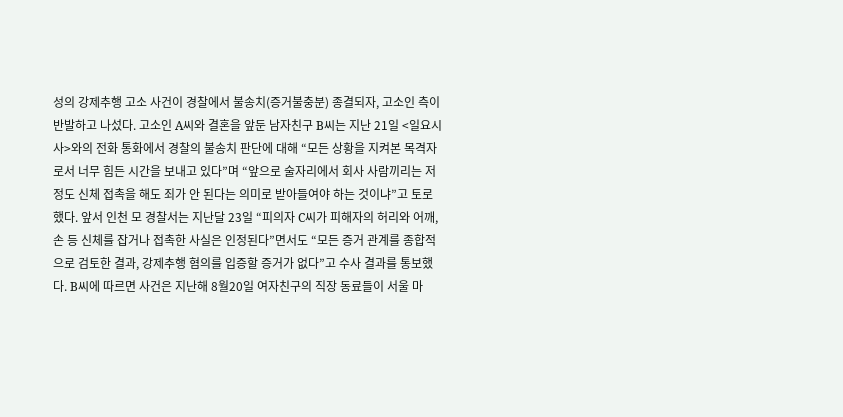성의 강제추행 고소 사건이 경찰에서 불송치(증거불충분) 종결되자, 고소인 측이 반발하고 나섰다. 고소인 A씨와 결혼을 앞둔 남자친구 B씨는 지난 21일 <일요시사>와의 전화 통화에서 경찰의 불송치 판단에 대해 “모든 상황을 지켜본 목격자로서 너무 힘든 시간을 보내고 있다”며 “앞으로 술자리에서 회사 사람끼리는 저 정도 신체 접촉을 해도 죄가 안 된다는 의미로 받아들여야 하는 것이냐”고 토로했다. 앞서 인천 모 경찰서는 지난달 23일 “피의자 C씨가 피해자의 허리와 어깨, 손 등 신체를 잡거나 접촉한 사실은 인정된다”면서도 “모든 증거 관계를 종합적으로 검토한 결과, 강제추행 혐의를 입증할 증거가 없다”고 수사 결과를 통보했다. B씨에 따르면 사건은 지난해 8월20일 여자친구의 직장 동료들이 서울 마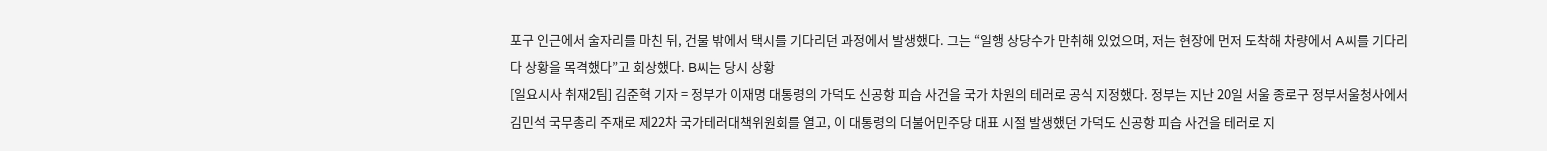포구 인근에서 술자리를 마친 뒤, 건물 밖에서 택시를 기다리던 과정에서 발생했다. 그는 “일행 상당수가 만취해 있었으며, 저는 현장에 먼저 도착해 차량에서 A씨를 기다리다 상황을 목격했다”고 회상했다. B씨는 당시 상황
[일요시사 취재2팀] 김준혁 기자 = 정부가 이재명 대통령의 가덕도 신공항 피습 사건을 국가 차원의 테러로 공식 지정했다. 정부는 지난 20일 서울 종로구 정부서울청사에서 김민석 국무총리 주재로 제22차 국가테러대책위원회를 열고, 이 대통령의 더불어민주당 대표 시절 발생했던 가덕도 신공항 피습 사건을 테러로 지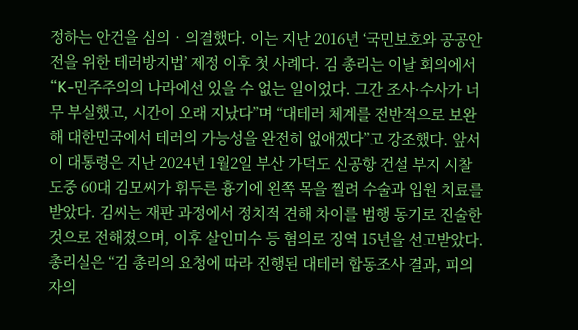정하는 안건을 심의‧의결했다. 이는 지난 2016년 ‘국민보호와 공공안전을 위한 테러방지법’ 제정 이후 첫 사례다. 김 총리는 이날 회의에서 “K-민주주의의 나라에선 있을 수 없는 일이었다. 그간 조사·수사가 너무 부실했고, 시간이 오래 지났다”며 “대테러 체계를 전반적으로 보완해 대한민국에서 테러의 가능성을 완전히 없애겠다”고 강조했다. 앞서 이 대통령은 지난 2024년 1월2일 부산 가덕도 신공항 건설 부지 시찰 도중 60대 김모씨가 휘두른 흉기에 왼쪽 목을 찔려 수술과 입원 치료를 받았다. 김씨는 재판 과정에서 정치적 견해 차이를 범행 동기로 진술한 것으로 전해졌으며, 이후 살인미수 등 혐의로 징역 15년을 선고받았다. 총리실은 “김 총리의 요청에 따라 진행된 대테러 합동조사 결과, 피의자의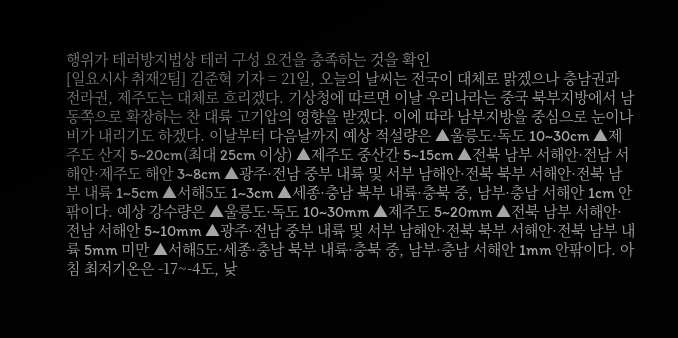행위가 테러방지법상 테러 구성 요건을 충족하는 것을 확인
[일요시사 취재2팀] 김준혁 기자 = 21일, 오늘의 날씨는 전국이 대체로 맑겠으나 충남권과 전라권, 제주도는 대체로 흐리겠다. 기상청에 따르면 이날 우리나라는 중국 북부지방에서 남동쪽으로 확장하는 찬 대륙 고기압의 영향을 받겠다. 이에 따라 남부지방을 중심으로 눈이나 비가 내리기도 하겠다. 이날부터 다음날까지 예상 적설량은 ▲울릉도·독도 10~30cm ▲제주도 산지 5~20cm(최대 25cm 이상) ▲제주도 중산간 5~15cm ▲전북 남부 서해안·전남 서해안·제주도 해안 3~8cm ▲광주·전남 중부 내륙 및 서부 남해안·전북 북부 서해안·전북 남부 내륙 1~5cm ▲서해5도 1~3cm ▲세종·충남 북부 내륙·충북 중, 남부·충남 서해안 1cm 안팎이다. 예상 강수량은 ▲울릉도·독도 10~30mm ▲제주도 5~20mm ▲전북 남부 서해안·전남 서해안 5~10mm ▲광주·전남 중부 내륙 및 서부 남해안·전북 북부 서해안·전북 남부 내륙 5mm 미만 ▲서해5도·세종·충남 북부 내륙·충북 중, 남부·충남 서해안 1mm 안팎이다. 아침 최저기온은 -17~-4도, 낮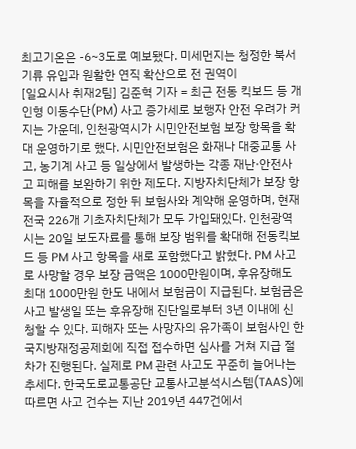최고기온은 -6~3도로 예보됐다. 미세먼지는 청정한 북서 기류 유입과 원활한 연직 확산으로 전 권역이
[일요시사 취재2팀] 김준혁 기자 = 최근 전동 킥보드 등 개인형 이동수단(PM) 사고 증가세로 보행자 안전 우려가 커지는 가운데, 인천광역시가 시민안전보험 보장 항목을 확대 운영하기로 했다. 시민안전보험은 화재나 대중교통 사고, 농기계 사고 등 일상에서 발생하는 각종 재난·안전사고 피해를 보완하기 위한 제도다. 지방자치단체가 보장 항목을 자율적으로 정한 뒤 보험사와 계약해 운영하며, 현재 전국 226개 기초자치단체가 모두 가입돼있다. 인천광역시는 20일 보도자료를 통해 보장 범위를 확대해 전동킥보드 등 PM 사고 항목을 새로 포함했다고 밝혔다. PM 사고로 사망할 경우 보장 금액은 1000만원이며, 후유장해도 최대 1000만원 한도 내에서 보험금이 지급된다. 보험금은 사고 발생일 또는 후유장해 진단일로부터 3년 이내에 신청할 수 있다. 피해자 또는 사망자의 유가족이 보험사인 한국지방재정공제회에 직접 접수하면 심사를 거쳐 지급 절차가 진행된다. 실제로 PM 관련 사고도 꾸준히 늘어나는 추세다. 한국도로교통공단 교통사고분석시스템(TAAS)에 따르면 사고 건수는 지난 2019년 447건에서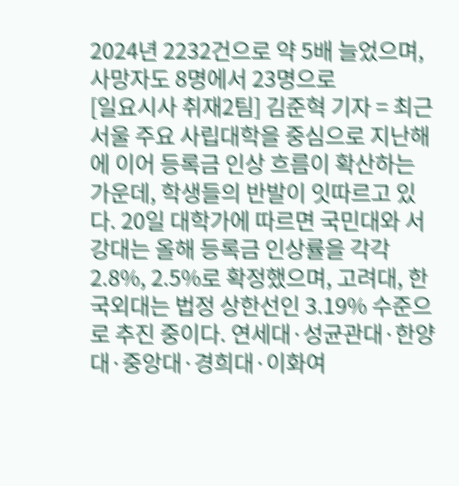2024년 2232건으로 약 5배 늘었으며, 사망자도 8명에서 23명으로
[일요시사 취재2팀] 김준혁 기자 = 최근 서울 주요 사립대학을 중심으로 지난해에 이어 등록금 인상 흐름이 확산하는 가운데, 학생들의 반발이 잇따르고 있다. 20일 대학가에 따르면 국민대와 서강대는 올해 등록금 인상률을 각각 2.8%, 2.5%로 확정했으며, 고려대, 한국외대는 법정 상한선인 3.19% 수준으로 추진 중이다. 연세대·성균관대·한양대·중앙대·경희대·이화여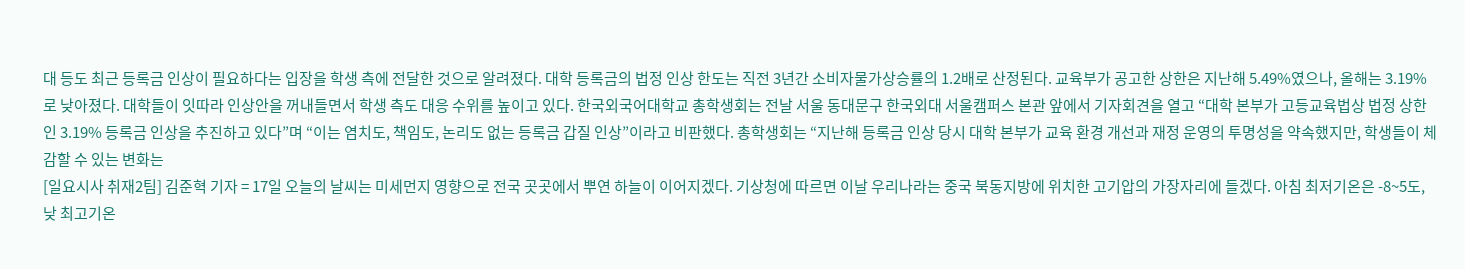대 등도 최근 등록금 인상이 필요하다는 입장을 학생 측에 전달한 것으로 알려졌다. 대학 등록금의 법정 인상 한도는 직전 3년간 소비자물가상승률의 1.2배로 산정된다. 교육부가 공고한 상한은 지난해 5.49%였으나, 올해는 3.19%로 낮아졌다. 대학들이 잇따라 인상안을 꺼내들면서 학생 측도 대응 수위를 높이고 있다. 한국외국어대학교 총학생회는 전날 서울 동대문구 한국외대 서울캠퍼스 본관 앞에서 기자회견을 열고 “대학 본부가 고등교육법상 법정 상한인 3.19% 등록금 인상을 추진하고 있다”며 “이는 염치도, 책임도, 논리도 없는 등록금 갑질 인상”이라고 비판했다. 총학생회는 “지난해 등록금 인상 당시 대학 본부가 교육 환경 개선과 재정 운영의 투명성을 약속했지만, 학생들이 체감할 수 있는 변화는
[일요시사 취재2팀] 김준혁 기자 = 17일 오늘의 날씨는 미세먼지 영향으로 전국 곳곳에서 뿌연 하늘이 이어지겠다. 기상청에 따르면 이날 우리나라는 중국 북동지방에 위치한 고기압의 가장자리에 들겠다. 아침 최저기온은 -8~5도, 낮 최고기온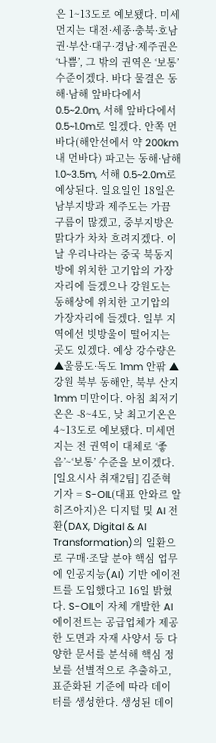은 1~13도로 예보됐다. 미세먼지는 대전·세종·충북·호남권·부산·대구·경남·제주권은 ‘나쁨’, 그 밖의 권역은 ‘보통’ 수준이겠다. 바다 물결은 동해·남해 앞바다에서 0.5~2.0m, 서해 앞바다에서 0.5~1.0m로 일겠다. 안쪽 먼바다(해안선에서 약 200km 내 먼바다) 파고는 동해·남해 1.0~3.5m, 서해 0.5~2.0m로 예상된다. 일요일인 18일은 남부지방과 제주도는 가끔 구름이 많겠고, 중부지방은 맑다가 차차 흐려지겠다. 이날 우리나라는 중국 북동지방에 위치한 고기압의 가장자리에 들겠으나 강원도는 동해상에 위치한 고기압의 가장자리에 들겠다. 일부 지역에선 빗방울이 떨어지는 곳도 있겠다. 예상 강수량은 ▲울릉도·독도 1mm 안팎 ▲강원 북부 동해안, 북부 산지 1mm 미만이다. 아침 최저기온은 -8~4도, 낮 최고기온은 4~13도로 예보됐다. 미세먼지는 전 권역이 대체로 ‘좋음’~‘보통’ 수준을 보이겠다.
[일요시사 취재2팀] 김준혁 기자 = S-OIL(대표 안와르 알 히즈아지)은 디지털 및 AI 전환(DAX, Digital & AI Transformation)의 일환으로 구매·조달 분야 핵심 업무에 인공지능(AI) 기반 에이전트를 도입했다고 16일 밝혔다. S-OIL이 자체 개발한 AI 에이전트는 공급업체가 제공한 도면과 자재 사양서 등 다양한 문서를 분석해 핵심 정보를 선별적으로 추출하고, 표준화된 기준에 따라 데이터를 생성한다. 생성된 데이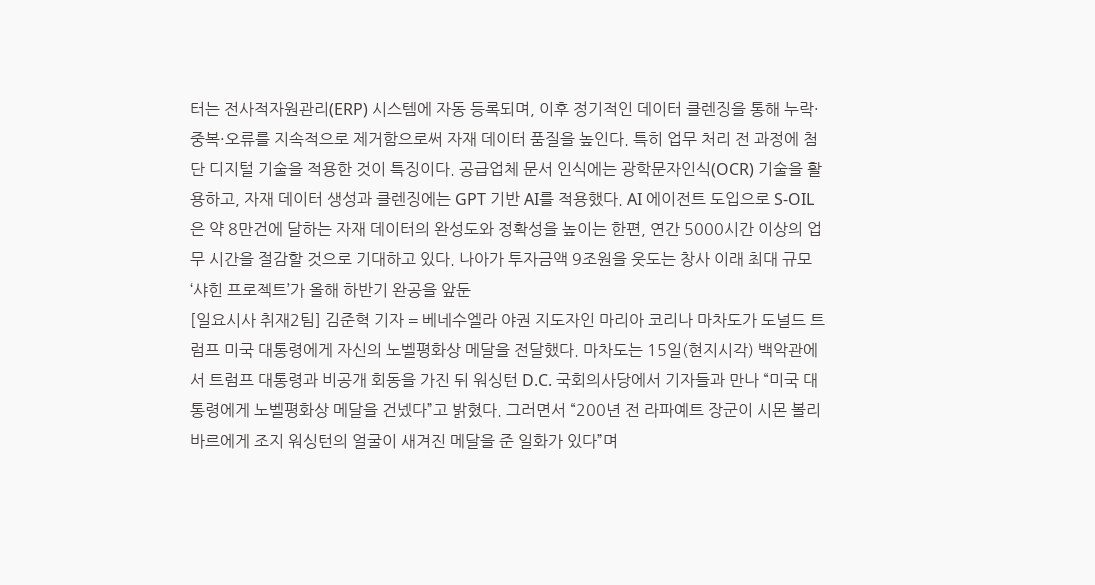터는 전사적자원관리(ERP) 시스템에 자동 등록되며, 이후 정기적인 데이터 클렌징을 통해 누락·중복·오류를 지속적으로 제거함으로써 자재 데이터 품질을 높인다. 특히 업무 처리 전 과정에 첨단 디지털 기술을 적용한 것이 특징이다. 공급업체 문서 인식에는 광학문자인식(OCR) 기술을 활용하고, 자재 데이터 생성과 클렌징에는 GPT 기반 AI를 적용했다. AI 에이전트 도입으로 S-OIL은 약 8만건에 달하는 자재 데이터의 완성도와 정확성을 높이는 한편, 연간 5000시간 이상의 업무 시간을 절감할 것으로 기대하고 있다. 나아가 투자금액 9조원을 웃도는 창사 이래 최대 규모 ‘샤힌 프로젝트’가 올해 하반기 완공을 앞둔
[일요시사 취재2팀] 김준혁 기자 = 베네수엘라 야권 지도자인 마리아 코리나 마차도가 도널드 트럼프 미국 대통령에게 자신의 노벨평화상 메달을 전달했다. 마차도는 15일(현지시각) 백악관에서 트럼프 대통령과 비공개 회동을 가진 뒤 워싱턴 D.C. 국회의사당에서 기자들과 만나 “미국 대통령에게 노벨평화상 메달을 건넸다”고 밝혔다. 그러면서 “200년 전 라파예트 장군이 시몬 볼리바르에게 조지 워싱턴의 얼굴이 새겨진 메달을 준 일화가 있다”며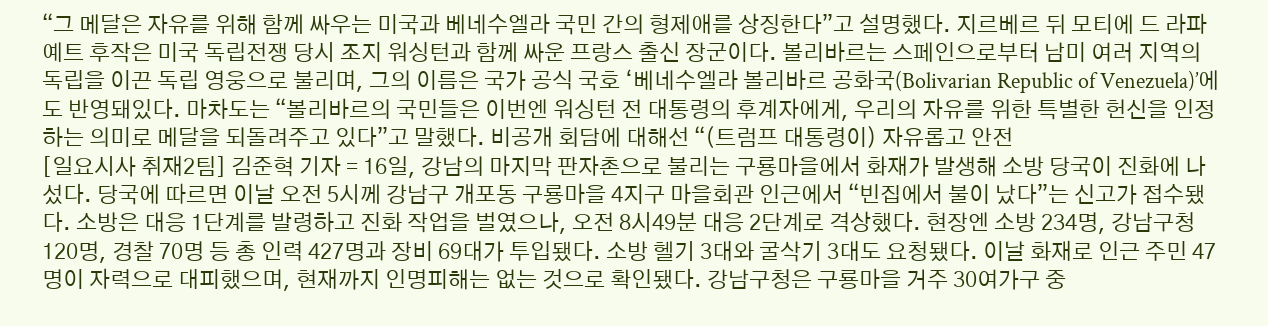“그 메달은 자유를 위해 함께 싸우는 미국과 베네수엘라 국민 간의 형제애를 상징한다”고 설명했다. 지르베르 뒤 모티에 드 라파예트 후작은 미국 독립전쟁 당시 조지 워싱턴과 함께 싸운 프랑스 출신 장군이다. 볼리바르는 스페인으로부터 남미 여러 지역의 독립을 이끈 독립 영웅으로 불리며, 그의 이름은 국가 공식 국호 ‘베네수엘라 볼리바르 공화국(Bolivarian Republic of Venezuela)’에도 반영돼있다. 마차도는 “볼리바르의 국민들은 이번엔 워싱턴 전 대통령의 후계자에게, 우리의 자유를 위한 특별한 헌신을 인정하는 의미로 메달을 되돌려주고 있다”고 말했다. 비공개 회담에 대해선 “(트럼프 대통령이) 자유롭고 안전
[일요시사 취재2팀] 김준혁 기자 = 16일, 강남의 마지막 판자촌으로 불리는 구룡마을에서 화재가 발생해 소방 당국이 진화에 나섰다. 당국에 따르면 이날 오전 5시께 강남구 개포동 구룡마을 4지구 마을회관 인근에서 “빈집에서 불이 났다”는 신고가 접수됐다. 소방은 대응 1단계를 발령하고 진화 작업을 벌였으나, 오전 8시49분 대응 2단계로 격상했다. 현장엔 소방 234명, 강남구청 120명, 경찰 70명 등 총 인력 427명과 장비 69대가 투입됐다. 소방 헬기 3대와 굴삭기 3대도 요청됐다. 이날 화재로 인근 주민 47명이 자력으로 대피했으며, 현재까지 인명피해는 없는 것으로 확인됐다. 강남구청은 구룡마을 거주 30여가구 중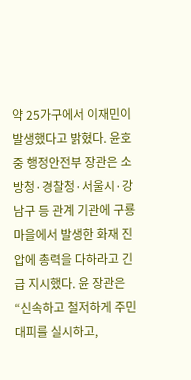약 25가구에서 이재민이 발생했다고 밝혔다. 윤호중 행정안전부 장관은 소방청·경찰청·서울시·강남구 등 관계 기관에 구룡마을에서 발생한 화재 진압에 총력을 다하라고 긴급 지시했다. 윤 장관은 “신속하고 철저하게 주민 대피를 실시하고,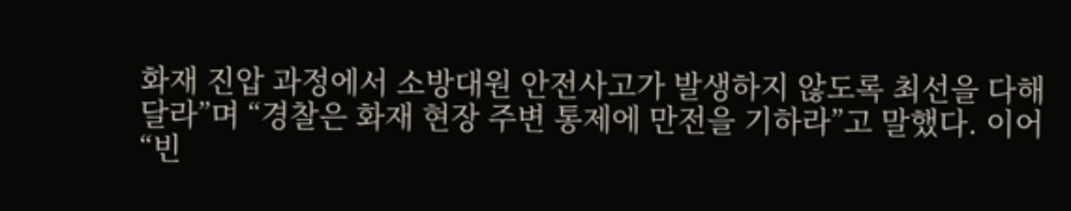화재 진압 과정에서 소방대원 안전사고가 발생하지 않도록 최선을 다해달라”며 “경찰은 화재 현장 주변 통제에 만전을 기하라”고 말했다. 이어 “빈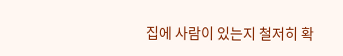집에 사람이 있는지 철저히 확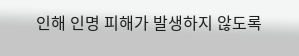인해 인명 피해가 발생하지 않도록